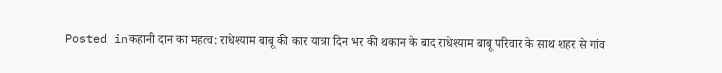Posted inकहानी दान का महत्व: राधेश्याम बाबू की कार यात्रा दिन भर की थकान के बाद राधेश्याम बाबू परिवार के साथ शहर से गांव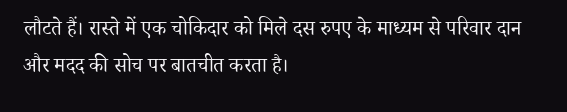लौटते हैं। रास्ते में एक चोकिदार को मिले दस रुपए के माध्यम से परिवार दान और मदद की सोच पर बातचीत करता है।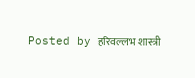Posted by हरिवल्लभ शास्त्री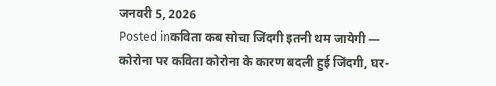जनवरी 5, 2026
Posted inकविता कब सोचा जिंदगी इतनी थम जायेगी — कोरोना पर कविता कोरोना के कारण बदली हुई जिंदगी, घर-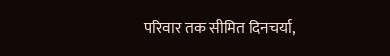परिवार तक सीमित दिनचर्या,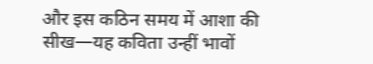और इस कठिन समय में आशा की सीख—यह कविता उन्हीं भावों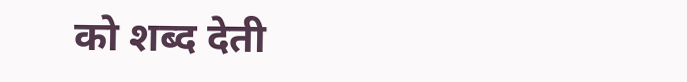को शब्द देती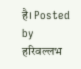है। Posted by हरिवल्लभ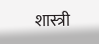शास्त्री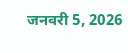जनवरी 5, 2026